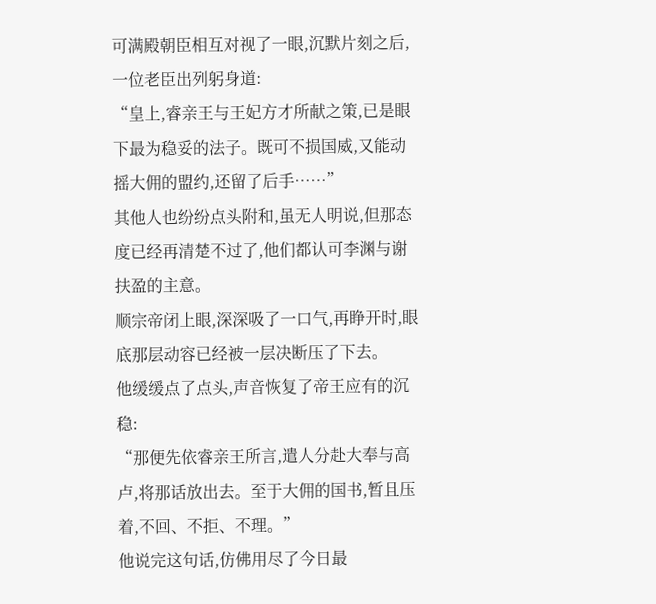可满殿朝臣相互对视了一眼,沉默片刻之后,一位老臣出列躬身道:
“皇上,睿亲王与王妃方才所献之策,已是眼下最为稳妥的法子。既可不损国威,又能动摇大佣的盟约,还留了后手……”
其他人也纷纷点头附和,虽无人明说,但那态度已经再清楚不过了,他们都认可李渊与谢扶盈的主意。
顺宗帝闭上眼,深深吸了一口气,再睁开时,眼底那层动容已经被一层决断压了下去。
他缓缓点了点头,声音恢复了帝王应有的沉稳:
“那便先依睿亲王所言,遣人分赴大奉与高卢,将那话放出去。至于大佣的国书,暂且压着,不回、不拒、不理。”
他说完这句话,仿佛用尽了今日最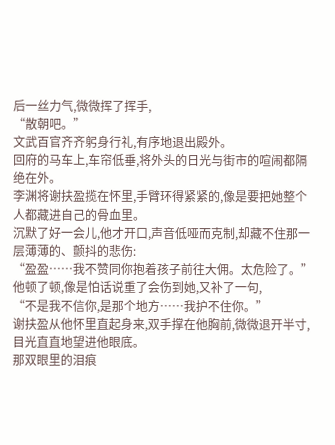后一丝力气,微微挥了挥手,
“散朝吧。”
文武百官齐齐躬身行礼,有序地退出殿外。
回府的马车上,车帘低垂,将外头的日光与街市的喧闹都隔绝在外。
李渊将谢扶盈揽在怀里,手臂环得紧紧的,像是要把她整个人都藏进自己的骨血里。
沉默了好一会儿,他才开口,声音低哑而克制,却藏不住那一层薄薄的、颤抖的悲伤:
“盈盈……我不赞同你抱着孩子前往大佣。太危险了。”
他顿了顿,像是怕话说重了会伤到她,又补了一句,
“不是我不信你,是那个地方……我护不住你。”
谢扶盈从他怀里直起身来,双手撑在他胸前,微微退开半寸,目光直直地望进他眼底。
那双眼里的泪痕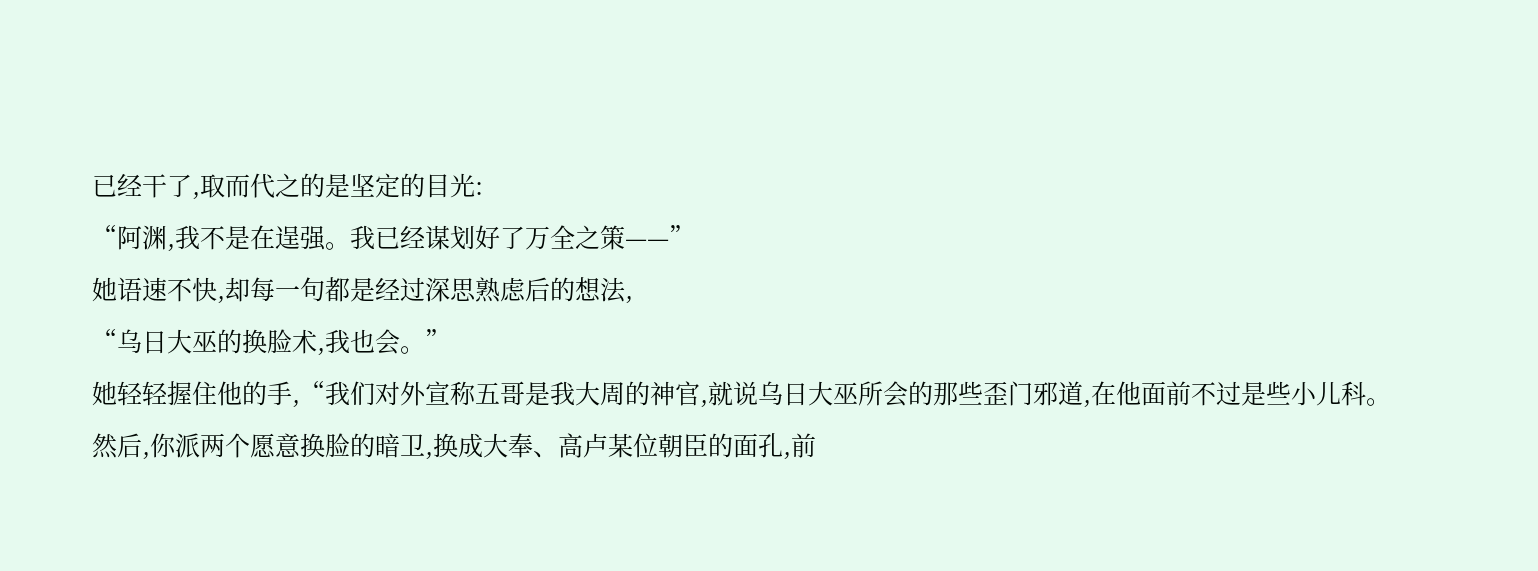已经干了,取而代之的是坚定的目光:
“阿渊,我不是在逞强。我已经谋划好了万全之策——”
她语速不快,却每一句都是经过深思熟虑后的想法,
“乌日大巫的换脸术,我也会。”
她轻轻握住他的手,“我们对外宣称五哥是我大周的神官,就说乌日大巫所会的那些歪门邪道,在他面前不过是些小儿科。
然后,你派两个愿意换脸的暗卫,换成大奉、高卢某位朝臣的面孔,前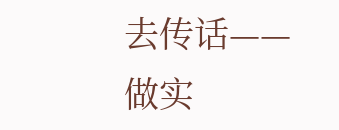去传话——
做实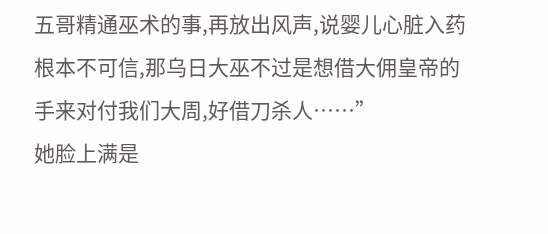五哥精通巫术的事,再放出风声,说婴儿心脏入药根本不可信,那乌日大巫不过是想借大佣皇帝的手来对付我们大周,好借刀杀人……”
她脸上满是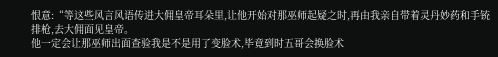恨意:“等这些风言风语传进大佣皇帝耳朵里,让他开始对那巫师起疑之时,再由我亲自带着灵丹妙药和手铳排枪,去大佣面见皇帝。
他一定会让那巫师出面查验我是不是用了变脸术,毕竟到时五哥会换脸术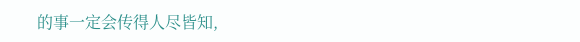的事一定会传得人尽皆知,